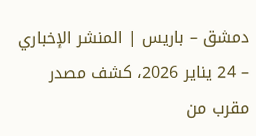دمشق – باريس | المنشر الإخباري – 24 يناير 2026، كشف مصدر مقرب من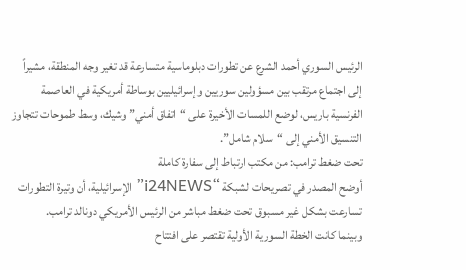الرئيس السوري أحمد الشرع عن تطورات دبلوماسية متسارعة قد تغير وجه المنطقة، مشيراً إلى اجتماع مرتقب بين مسؤولين سوريين وإسرائيليين بوساطة أمريكية في العاصمة الفرنسية باريس، لوضع اللمسات الأخيرة على “اتفاق أمني” وشيك، وسط طموحات تتجاوز التنسيق الأمني إلى “سلام شامل”.
تحت ضغط ترامب: من مكتب ارتباط إلى سفارة كاملة
أوضح المصدر في تصريحات لشبكة “i24NEWS” الإسرائيلية، أن وتيرة التطورات تسارعت بشكل غير مسبوق تحت ضغط مباشر من الرئيس الأمريكي دونالد ترامب.
وبينما كانت الخطة السورية الأولية تقتصر على افتتاح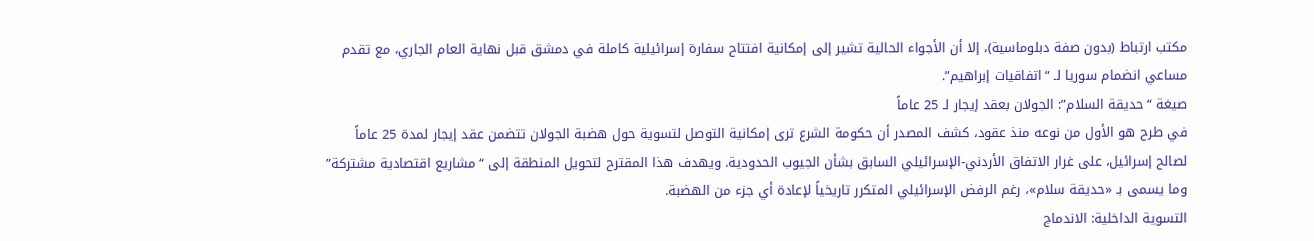مكتب ارتباط (بدون صفة دبلوماسية)، إلا أن الأجواء الحالية تشير إلى إمكانية افتتاح سفارة إسرائيلية كاملة في دمشق قبل نهاية العام الجاري، مع تقدم مساعي انضمام سوريا لـ “اتفاقيات إبراهيم”.
صيغة “حديقة السلام”: الجولان بعقد إيجار لـ 25 عاماً
في طرح هو الأول من نوعه منذ عقود، كشف المصدر أن حكومة الشرع ترى إمكانية التوصل لتسوية حول هضبة الجولان تتضمن عقد إيجار لمدة 25 عاماً لصالح إسرائيل، على غرار الاتفاق الأردني-الإسرائيلي السابق بشأن الجيوب الحدودية. ويهدف هذا المقترح لتحويل المنطقة إلى “مشاريع اقتصادية مشتركة” وما يسمى بـ «حديقة سلام»، رغم الرفض الإسرائيلي المتكرر تاريخياً لإعادة أي جزء من الهضبة.
التسوية الداخلية: الاندماج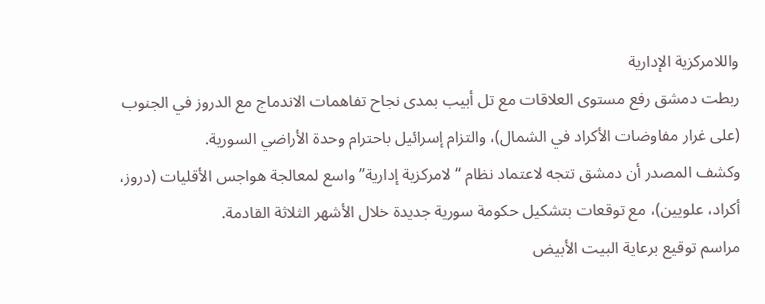واللامركزية الإدارية
ربطت دمشق رفع مستوى العلاقات مع تل أبيب بمدى نجاح تفاهمات الاندماج مع الدروز في الجنوب (على غرار مفاوضات الأكراد في الشمال)، والتزام إسرائيل باحترام وحدة الأراضي السورية.
وكشف المصدر أن دمشق تتجه لاعتماد نظام “لامركزية إدارية” واسع لمعالجة هواجس الأقليات (دروز، أكراد، علويين)، مع توقعات بتشكيل حكومة سورية جديدة خلال الأشهر الثلاثة القادمة.
مراسم توقيع برعاية البيت الأبيض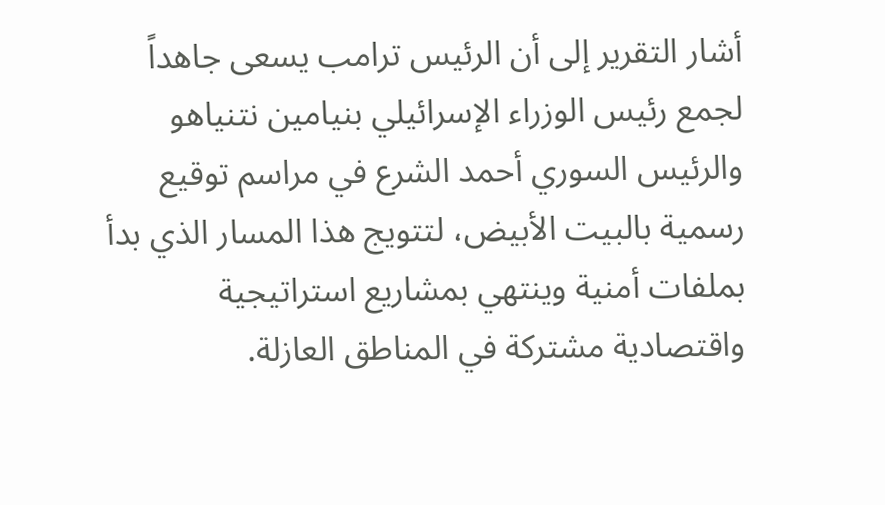أشار التقرير إلى أن الرئيس ترامب يسعى جاهداً لجمع رئيس الوزراء الإسرائيلي بنيامين نتنياهو والرئيس السوري أحمد الشرع في مراسم توقيع رسمية بالبيت الأبيض، لتتويج هذا المسار الذي بدأ بملفات أمنية وينتهي بمشاريع استراتيجية واقتصادية مشتركة في المناطق العازلة.